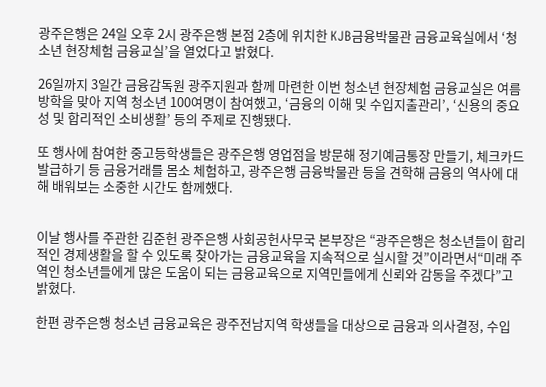광주은행은 24일 오후 2시 광주은행 본점 2층에 위치한 KJB금융박물관 금융교육실에서 ‘청소년 현장체험 금융교실’을 열었다고 밝혔다.

26일까지 3일간 금융감독원 광주지원과 함께 마련한 이번 청소년 현장체험 금융교실은 여름방학을 맞아 지역 청소년 100여명이 참여했고, ‘금융의 이해 및 수입지출관리’, ‘신용의 중요성 및 합리적인 소비생활’ 등의 주제로 진행됐다.

또 행사에 참여한 중고등학생들은 광주은행 영업점을 방문해 정기예금통장 만들기, 체크카드 발급하기 등 금융거래를 몸소 체험하고, 광주은행 금융박물관 등을 견학해 금융의 역사에 대해 배워보는 소중한 시간도 함께했다.


이날 행사를 주관한 김준헌 광주은행 사회공헌사무국 본부장은 “광주은행은 청소년들이 합리적인 경제생활을 할 수 있도록 찾아가는 금융교육을 지속적으로 실시할 것”이라면서“미래 주역인 청소년들에게 많은 도움이 되는 금융교육으로 지역민들에게 신뢰와 감동을 주겠다”고 밝혔다.

한편 광주은행 청소년 금융교육은 광주전남지역 학생들을 대상으로 금융과 의사결정, 수입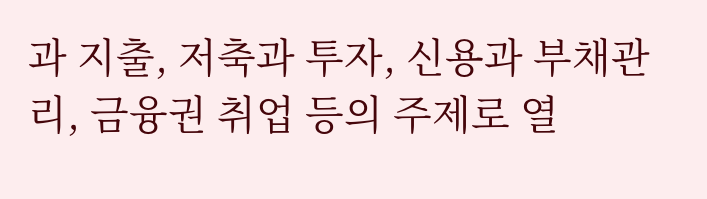과 지출, 저축과 투자, 신용과 부채관리, 금융권 취업 등의 주제로 열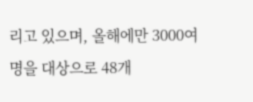리고 있으며, 올해에만 3000여명을 대상으로 48개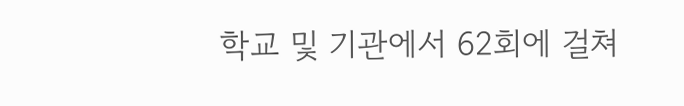학교 및 기관에서 62회에 걸쳐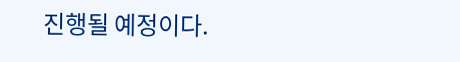진행될 예정이다.